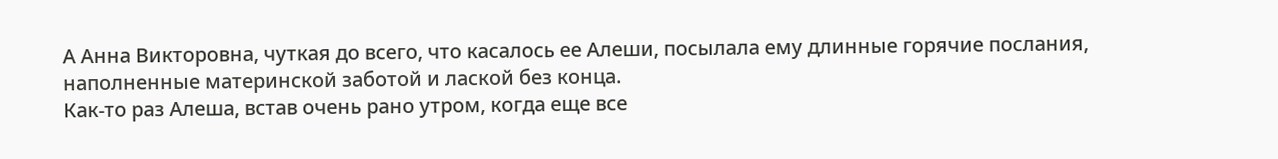А Анна Викторовна, чуткая до всего, что касалось ее Алеши, посылала ему длинные горячие послания, наполненные материнской заботой и лаской без конца.
Как-то раз Алеша, встав очень рано утром, когда еще все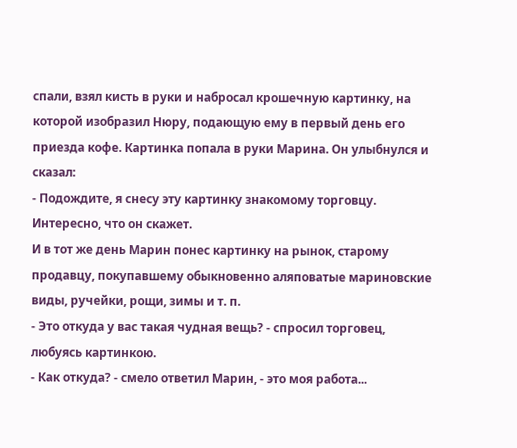спали, взял кисть в руки и набросал крошечную картинку, на которой изобразил Нюру, подающую ему в первый день его приезда кофе. Картинка попала в руки Марина. Он улыбнулся и сказал:
- Подождите, я снесу эту картинку знакомому торговцу. Интересно, что он скажет.
И в тот же день Марин понес картинку на рынок, старому продавцу, покупавшему обыкновенно аляповатые мариновские виды, ручейки, рощи, зимы и т. п.
- Это откуда у вас такая чудная вещь? - спросил торговец, любуясь картинкою.
- Как откуда? - смело ответил Марин, - это моя работа...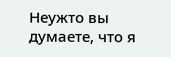Неужто вы думаете, что я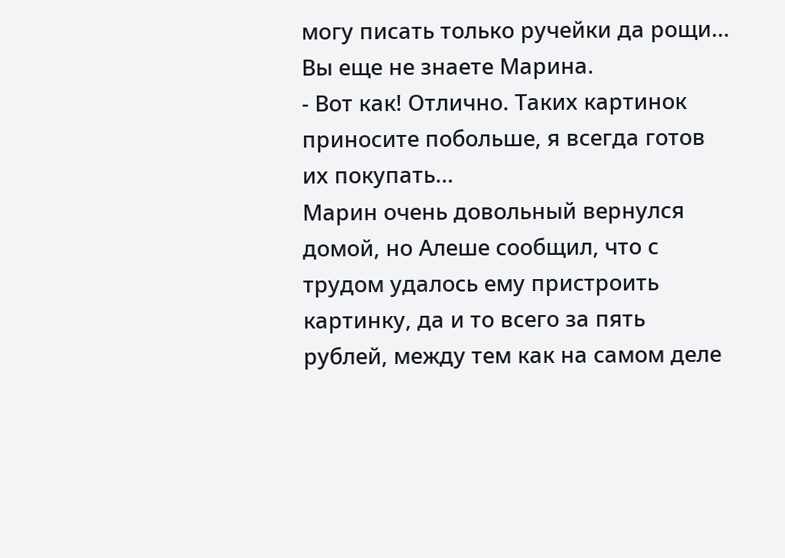могу писать только ручейки да рощи... Вы еще не знаете Марина.
- Вот как! Отлично. Таких картинок приносите побольше, я всегда готов их покупать...
Марин очень довольный вернулся домой, но Алеше сообщил, что с трудом удалось ему пристроить картинку, да и то всего за пять рублей, между тем как на самом деле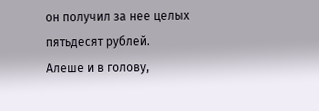он получил за нее целых пятьдесят рублей.
Алеше и в голову,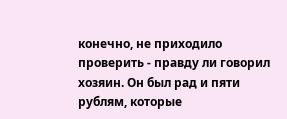конечно, не приходило проверить - правду ли говорил хозяин. Он был рад и пяти рублям, которые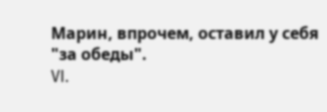Марин, впрочем, оставил у себя "за обеды".
VI.